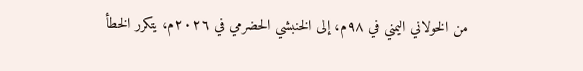من الخولاني اليمني في ٩٨م، إلى الخنبشي الحضرمي في ٢٠٢٦م، يتكرر الخطأ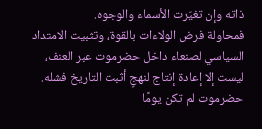ذاته وإن تغيّرت الأسماء والوجوه.
فمحاولة فرض الولاءات بالقوة، وتثبيت الامتداد السياسي لصنعاء داخل حضرموت عبر العنف، ليست إلا إعادة إنتاج لنهجٍ أثبت التاريخ فشله.
حضرموت لم تكن يومًا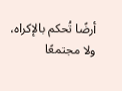أرضًا تُحكم بالإكراه، ولا مجتمعًا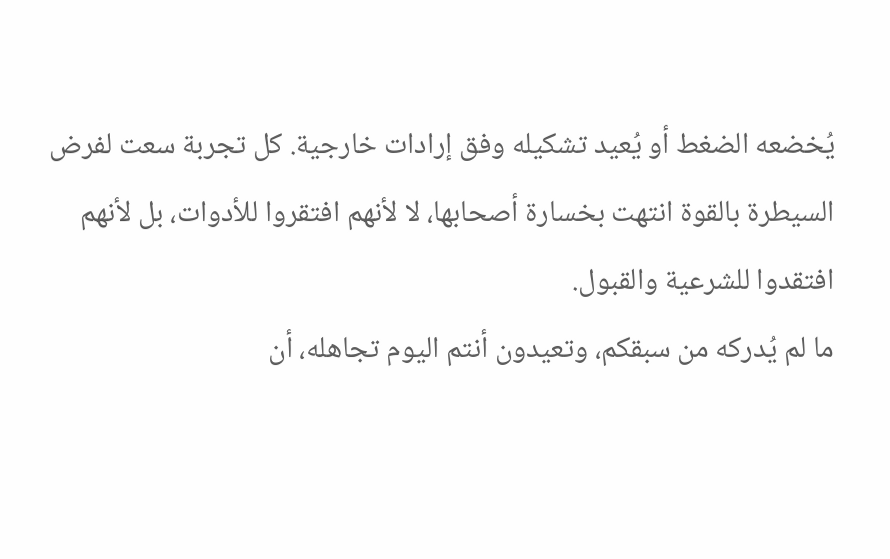يُخضعه الضغط أو يُعيد تشكيله وفق إرادات خارجية. كل تجربة سعت لفرض السيطرة بالقوة انتهت بخسارة أصحابها، لا لأنهم افتقروا للأدوات، بل لأنهم افتقدوا للشرعية والقبول.
ما لم يُدركه من سبقكم، وتعيدون أنتم اليوم تجاهله، أن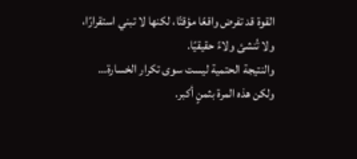القوة قد تفرض واقعًا مؤقتًا، لكنها لا تبني استقرارًا، ولا تُنشئ ولاءً حقيقيًا.
والنتيجة الحتمية ليست سوى تكرار الخسارة… ولكن هذه المرة بثمنٍ أكبر.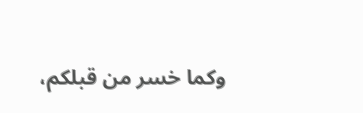وكما خسر من قبلكم،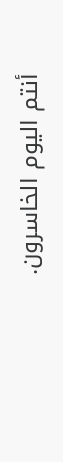أنتم اليوم الخاسرون.